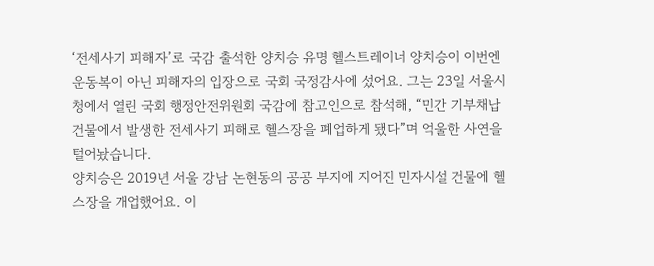‘전세사기 피해자’로 국감 출석한 양치승 유명 헬스트레이너 양치승이 이번엔 운동복이 아닌 피해자의 입장으로 국회 국정감사에 섰어요. 그는 23일 서울시청에서 열린 국회 행정안전위원회 국감에 참고인으로 참석해, “민간 기부채납 건물에서 발생한 전세사기 피해로 헬스장을 폐업하게 됐다”며 억울한 사연을 털어놨습니다.
양치승은 2019년 서울 강남 논현동의 공공 부지에 지어진 민자시설 건물에 헬스장을 개업했어요. 이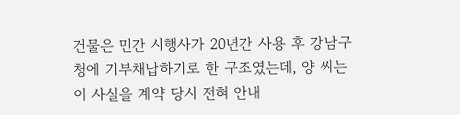건물은 민간 시행사가 20년간 사용 후 강남구청에 기부채납하기로 한 구조였는데, 양 씨는 이 사실을 계약 당시 전혀 안내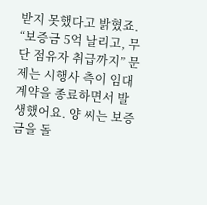받지 못했다고 밝혔죠.
“보증금 5억 날리고, 무단 점유자 취급까지” 문제는 시행사 측이 임대 계약을 종료하면서 발생했어요. 양 씨는 보증금을 돌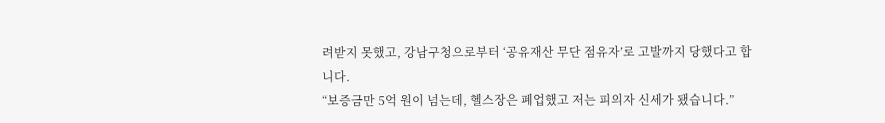려받지 못했고, 강남구청으로부터 ‘공유재산 무단 점유자’로 고발까지 당했다고 합니다.
“보증금만 5억 원이 넘는데, 헬스장은 폐업했고 저는 피의자 신세가 됐습니다.”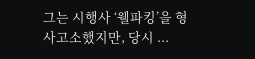그는 시행사 ‘웰파킹’을 형사고소했지만, 당시 ...